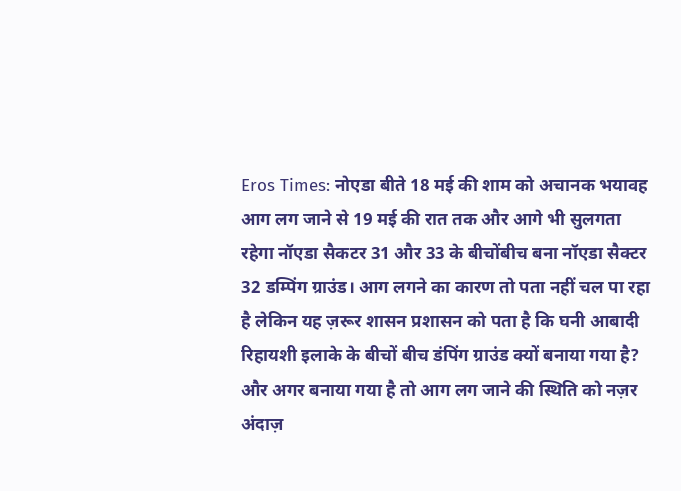Eros Times: नोएडा बीते 18 मई की शाम को अचानक भयावह आग लग जाने से 19 मई की रात तक और आगे भी सुलगता रहेगा नॉएडा सैकटर 31 और 33 के बीचोंबीच बना नॉएडा सैक्टर 32 डम्पिंग ग्राउंड। आग लगने का कारण तो पता नहीं चल पा रहा है लेकिन यह ज़रूर शासन प्रशासन को पता है कि घनी आबादी रिहायशी इलाके के बीचों बीच डंपिंग ग्राउंड क्यों बनाया गया है? और अगर बनाया गया है तो आग लग जाने की स्थिति को नज़र अंदाज़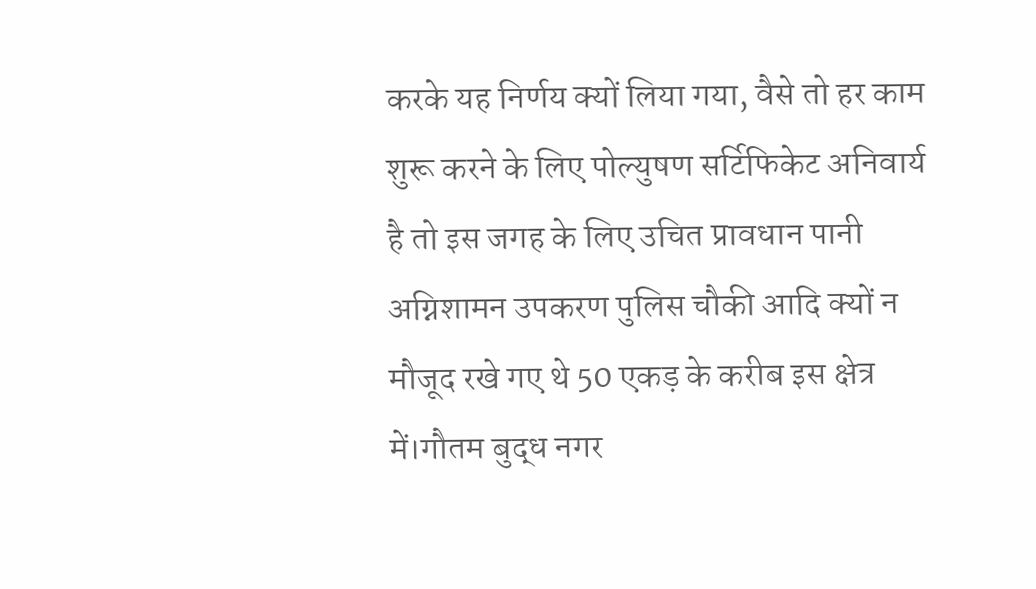करके यह निर्णय क्यों लिया गया, वैसे तो हर काम शुरू करने के लिए पोल्युषण सर्टिफिकेट अनिवार्य है तो इस जगह के लिए उचित प्रावधान पानी अग्निशामन उपकरण पुलिस चौकी आदि क्यों न मौजूद रखे गए थे 50 एकड़ के करीब इस क्षेत्र में।गौतम बुद्ध नगर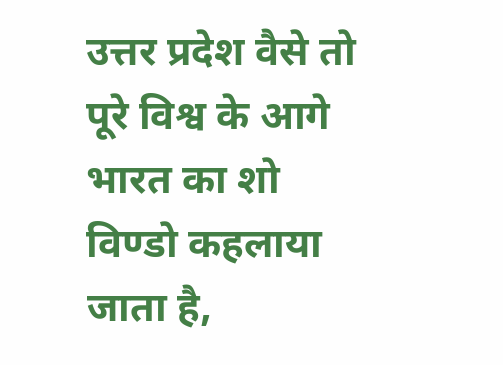उत्तर प्रदेश वैसे तो पूरे विश्व के आगे भारत का शो विण्डो कहलाया जाता है,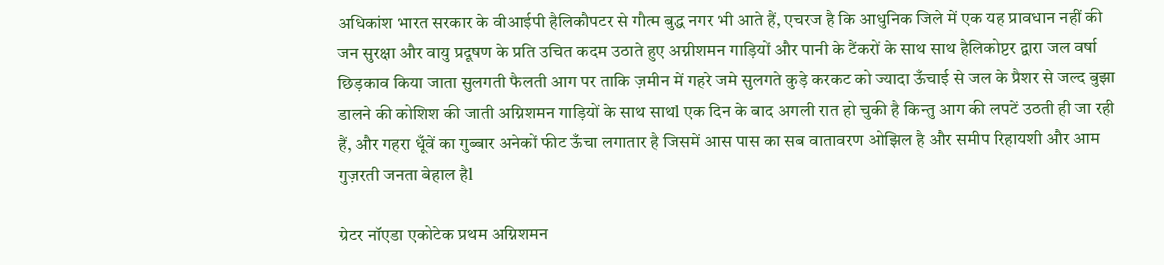अधिकांश भारत सरकार के वीआईपी हैलिकौपटर से गौत्म बुद्ध नगर भी आते हैं, एचरज है कि आधुनिक जिले में एक यह प्रावधान नहीं की जन सुरक्षा और वायु प्रदूषण के प्रति उचित कदम उठाते हुए अग्नीशमन गाड़ियों और पानी के टैंकरों के साथ साथ हैलिकोप्टर द्वारा जल वर्षा छिड़काव किया जाता सुलगती फैलती आग पर ताकि ज़मीन में गहरे जमे सुलगते कुड़े करकट को ज्यादा ऊँचाई से जल के प्रैशर से जल्द बुझा डालने की कोशिश की जाती अग्निशमन गाड़ियों के साथ साथl एक दिन के बाद अगली रात हो चुकी है किन्तु आग की लपटें उठती ही जा रही हैं, और गहरा धूँवें का गुब्बार अनेकों फीट ऊँचा लगातार है जिसमें आस पास का सब वातावरण ओझिल है और समीप रिहायशी और आम गुज़रती जनता बेहाल हैl

ग्रेटर नॉएडा एकोटेक प्रथम अग्निशमन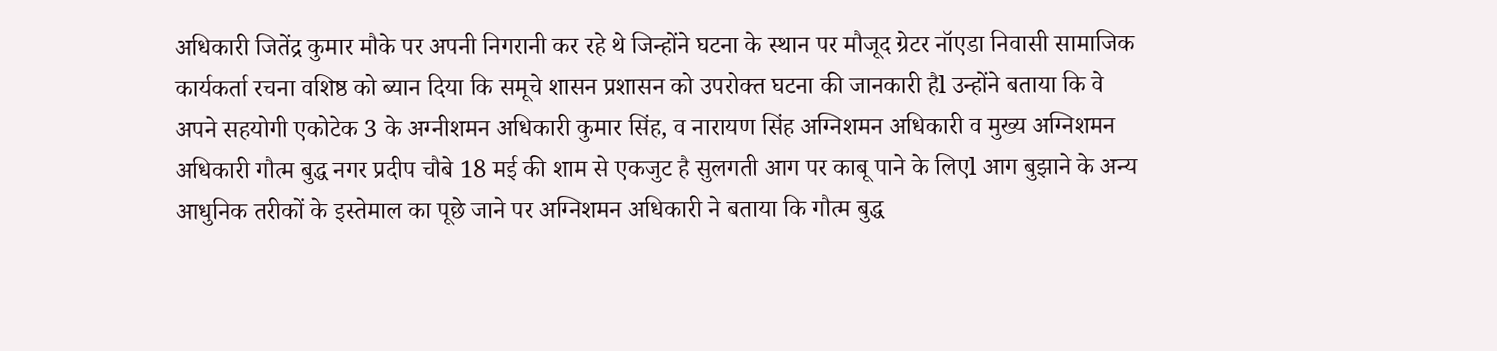अधिकारी जितेंद्र कुमार मौके पर अपनी निगरानी कर रहे थे जिन्होंने घटना के स्थान पर मौजूद ग्रेटर नॉएडा निवासी सामाजिक कार्यकर्ता रचना वशिष्ठ को ब्यान दिया कि समूचे शासन प्रशासन को उपरोक्त घटना की जानकारी हैl उन्होंने बताया कि वे अपने सहयोगी एकोटेक 3 के अग्नीशमन अधिकारी कुमार सिंह, व नारायण सिंह अग्निशमन अधिकारी व मुख्य अग्निशमन अधिकारी गौत्म बुद्ध नगर प्रदीप चौबे 18 मई की शाम से एकजुट है सुलगती आग पर काबू पाने के लिएl आग बुझाने के अन्य आधुनिक तरीकों के इस्तेमाल का पूछे जाने पर अग्निशमन अधिकारी ने बताया कि गौत्म बुद्ध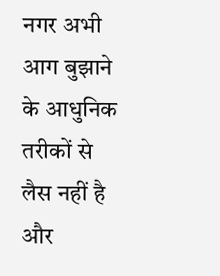नगर अभी आग बुझाने के आधुनिक तरीकों से लैस नहीं है और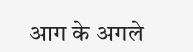आग के अगले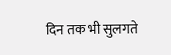दिन तक भी सुलगते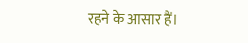रहने के आसार हैं।